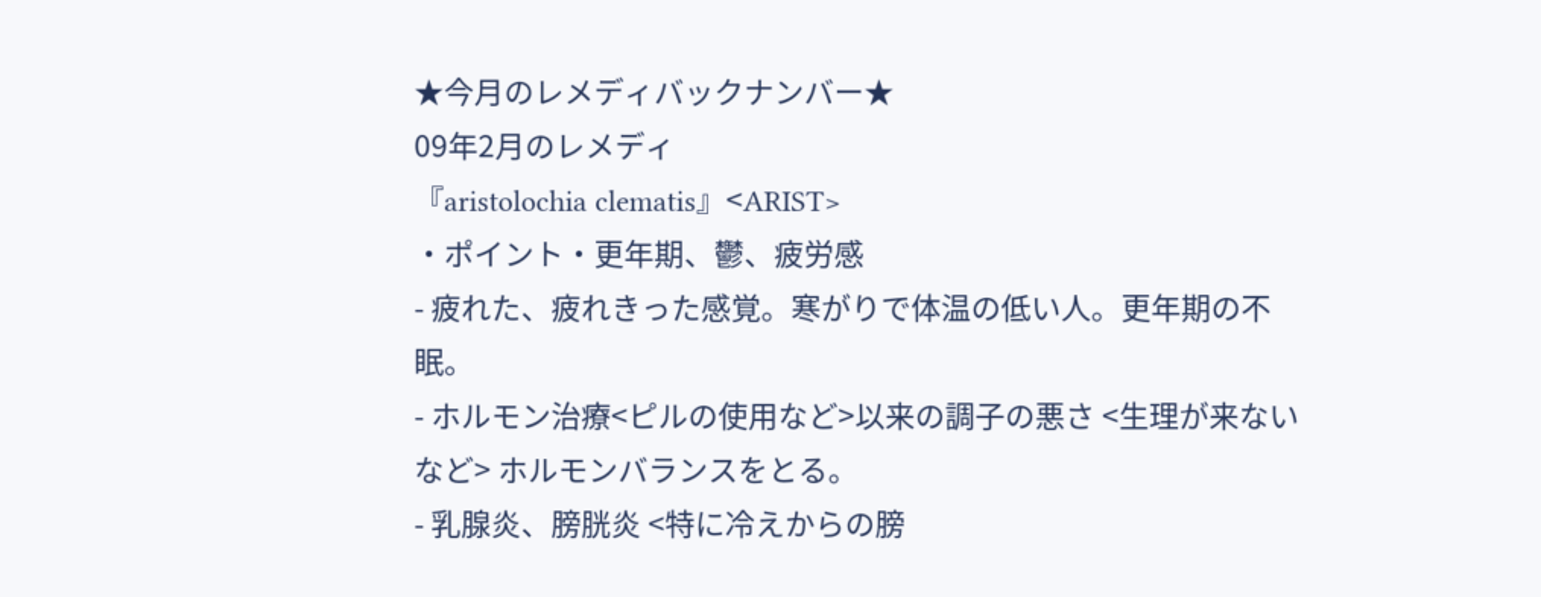★今月のレメディバックナンバー★
09年2月のレメディ
『aristolochia clematis』<ARIST>
・ポイント・更年期、鬱、疲労感
- 疲れた、疲れきった感覚。寒がりで体温の低い人。更年期の不眠。
- ホルモン治療<ピルの使用など>以来の調子の悪さ <生理が来ないなど> ホルモンバランスをとる。
- 乳腺炎、膀胱炎 <特に冷えからの膀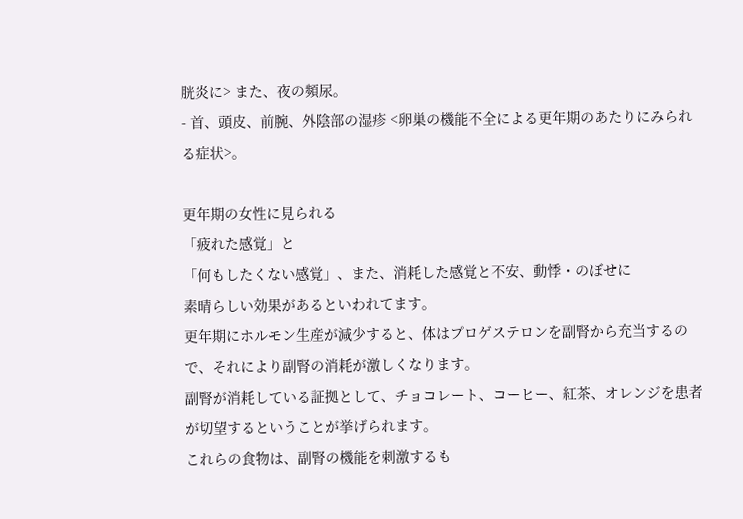胱炎に> また、夜の頻尿。
- 首、頭皮、前腕、外陰部の湿疹 <卵巣の機能不全による更年期のあたりにみられる症状>。

更年期の女性に見られる
「疲れた感覚」と
「何もしたくない感覚」、また、消耗した感覚と不安、動悸・のぼせに
素晴らしい効果があるといわれてます。
更年期にホルモン生産が減少すると、体はプロゲステロンを副腎から充当するので、それにより副腎の消耗が激しくなります。
副腎が消耗している証拠として、チョコレート、コーヒー、紅茶、オレンジを患者が切望するということが挙げられます。
これらの食物は、副腎の機能を刺激するも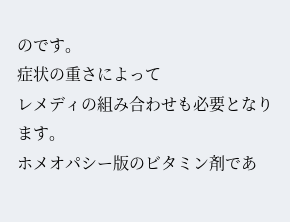のです。
症状の重さによって
レメディの組み合わせも必要となります。
ホメオパシー版のビタミン剤であ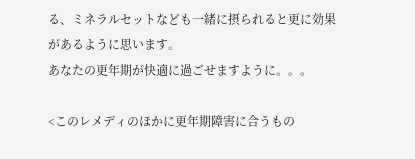る、ミネラルセットなども一緒に摂られると更に効果があるように思います。
あなたの更年期が快適に過ごせますように。。。

<このレメディのほかに更年期障害に合うもの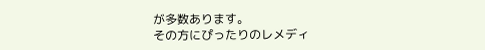が多数あります。
その方にぴったりのレメディ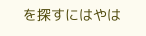を探すにはやは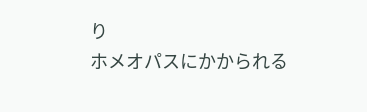り
ホメオパスにかかられる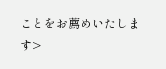ことをお薦めいたします>